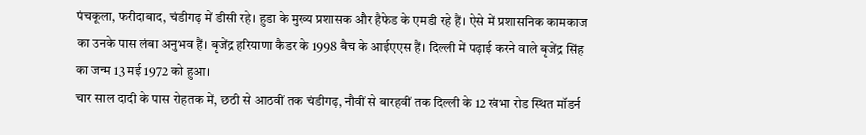पंचकूला, फरीदाबाद, चंडीगढ़ में डीसी रहे। हुडा के मुख्य प्रशासक और हैफेड के एमडी रहे हैं। ऐसे में प्रशासनिक कामकाज का उनके पास लंबा अनुभव हैं। बृजेंद्र हरियाणा कैडर के 1998 बैच के आईएएस हैं। दिल्ली में पढ़ाई करने वाले बृजेंद्र सिंह का जन्म 13 मई 1972 को हुआ।
चार साल दादी के पास रोहतक में, छठी से आठवीं तक चंडीगढ़, नौवीं से बारहवीं तक दिल्ली के 12 खंभा रोड स्थित मॉडर्न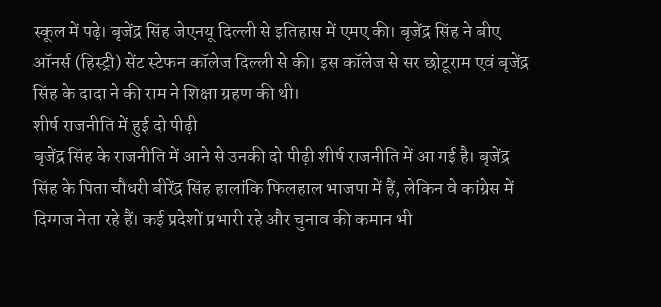स्कूल में पढ़े। बृजेंद्र सिंह जेएनयू दिल्ली से इतिहास में एमए की। बृजेंद्र सिंह ने बीए ऑनर्स (हिस्ट्री) सेंट स्टेफन कॉलेज दिल्ली से की। इस कॉलेज से सर छोटूराम एवं बृजेंद्र सिंह के दादा ने की राम ने शिक्षा ग्रहण की थी।
शीर्ष राजनीति में हुई दो पीढ़ी
बृजेंद्र सिंह के राजनीति में आने से उनकी दो पीढ़ी शीर्ष राजनीति में आ गई है। बृजेंद्र सिंह के पिता चौधरी बीरेंद्र सिंह हालांकि फिलहाल भाजपा में हैं, लेकिन वे कांग्रेस में दिग्गज नेता रहे हैं। कई प्रदेशों प्रभारी रहे और चुनाव की कमान भी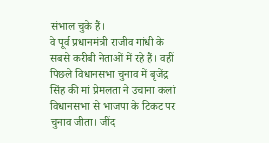संभाल चुके हैं।
वे पूर्व प्रधानमंत्री राजीव गांधी के सबसे करीबी नेताओं में रहे हैं। वहीं पिछले विधानसभा चुनाव में बृजेंद्र सिंह की मां प्रेमलता ने उचाना कलां विधानसभा से भाजपा के टिकट पर चुनाव जीता। जींद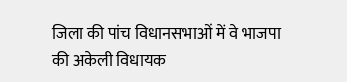जिला की पांच विधानसभाओं में वे भाजपा की अकेली विधायक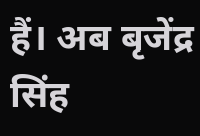हैं। अब बृजेंद्र सिंह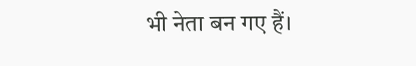भी नेता बन गए हैं।